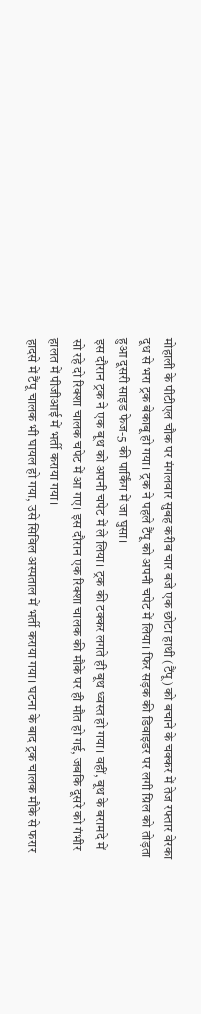मोहाली के पीटीएल चौक पर मंगलवार सुबह करीब चार बजे एक छोटा हाथी (टैंपू) को बचाने के चक्कर में तेज रफ्तार वेरका दूध से भरा ट्रक बेकाबू हो गया। ट्रक ने पहले टैंपू को अपनी चपेट में लिया। फिर सड़क की डिवाइडर पर लगी ग्रिल को तोड़ता हुआ दूसरी साइड फेज-5 की पार्किंग में जा घुसा।
इस दौरान ट्रक ने एक बूथ को अपनी चपेट में ले लिया। ट्रक की टक्कर लगते ही बूथ ध्वस्त हो गया। वहीं, बूथ के बरामदे में सो रहे दो रिक्शा चालक चपेट में आ गए। इस दौरान एक रिक्शा चालक की मौके पर ही मौत हो गई, जबकि दूसरे को गंभीर हालत में पीजीआई में भर्ती कराया गया।
हादसे में टैंपू चालक भी घायल हो गया, उसे सिविल अस्पताल में भर्ती कराया गया। घटना के बाद ट्रक चालक मौके से फरार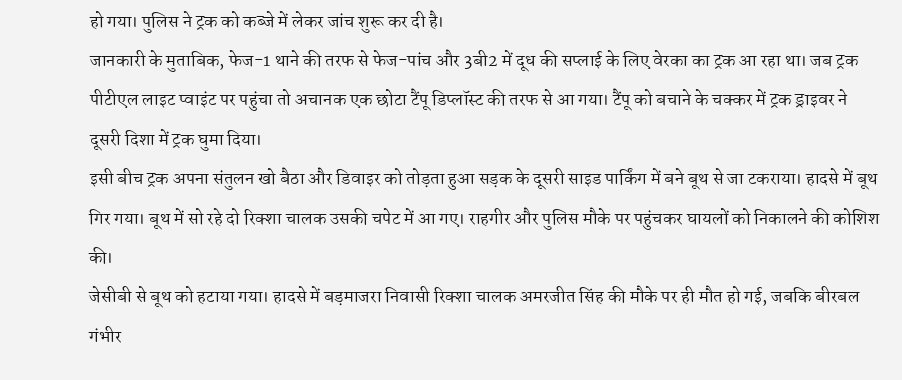हो गया। पुलिस ने ट्रक को कब्जे में लेकर जांच शुरू कर दी है।
जानकारी के मुताबिक, फेज-1 थाने की तरफ से फेज-पांच और 3बी2 में दूध की सप्लाई के लिए वेरका का ट्रक आ रहा था। जब ट्रक पीटीएल लाइट प्वाइंट पर पहुंचा तो अचानक एक छोटा टैंपू डिप्लॉस्ट की तरफ से आ गया। टैंपू को बचाने के चक्कर में ट्रक ड्राइवर ने दूसरी दिशा में ट्रक घुमा दिया।
इसी बीच ट्रक अपना संतुलन खो बैठा और डिवाइर को तोड़ता हुआ सड़क के दूसरी साइड पार्किंग में बने बूथ से जा टकराया। हादसे में बूथ गिर गया। बूथ में सो रहे दो रिक्शा चालक उसकी चपेट में आ गए। राहगीर और पुलिस मौके पर पहुंचकर घायलों को निकालने की कोशिश की।
जेसीबी से बूथ को हटाया गया। हादसे में बड़माजरा निवासी रिक्शा चालक अमरजीत सिंह की मौके पर ही मौत हो गई, जबकि बीरबल गंभीर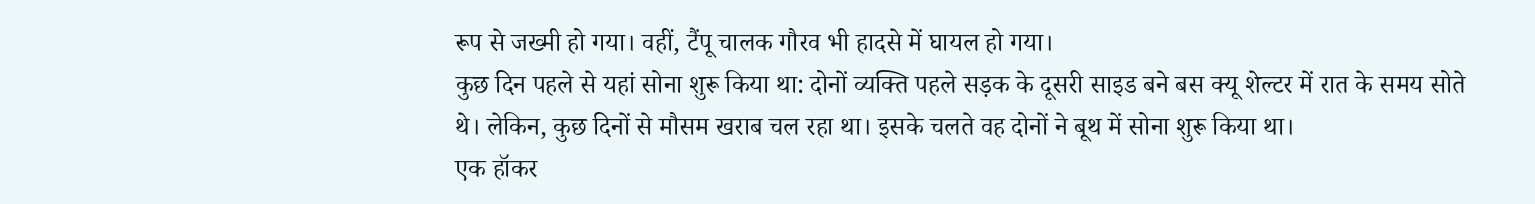रूप से जख्मी हो गया। वहीं, टैंपू चालक गौरव भी हादसे में घायल हो गया।
कुछ दिन पहले से यहां सोना शुरू किया था: दोनों व्यक्ति पहले सड़क के दूसरी साइड बने बस क्यू शेल्टर में रात के समय सोते थे। लेकिन, कुछ दिनों से मौसम खराब चल रहा था। इसके चलते वह दोनों ने बूथ में सोना शुरू किया था।
एक हॉकर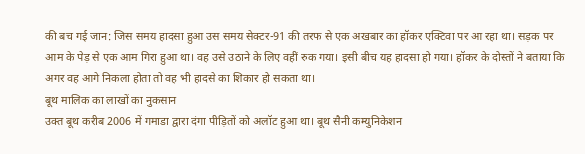की बच गई जान: जिस समय हादसा हुआ उस समय सेक्टर-91 की तरफ से एक अखबार का हॉकर एक्टिवा पर आ रहा था। सड़क पर आम के पेड़ से एक आम गिरा हुआ था। वह उसे उठाने के लिए वहीं रुक गया। इसी बीच यह हादसा हो गया। हॉकर के दोस्तों ने बताया कि अगर वह आगे निकला होता तो वह भी हादसे का शिकार हो सकता था।
बूथ मालिक का लाखों का नुकसान
उक्त बूथ करीब 2006 में गमाडा द्वारा दंगा पीड़ितों को अलॉट हुआ था। बूथ सैनी कम्युनिकेशन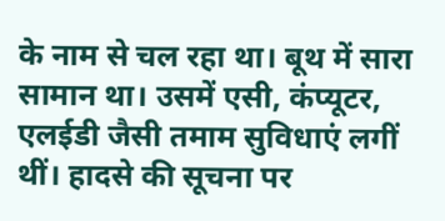के नाम से चल रहा था। बूथ में सारा सामान था। उसमें एसी, कंप्यूटर, एलईडी जैसी तमाम सुविधाएं लगीं थीं। हादसे की सूचना पर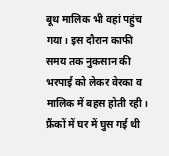बूथ मालिक भी वहां पहुंच गया। इस दौरान काफी समय तक नुकसान की भरपाई को लेकर वेरका व मालिक में बहस होती रही।
फ्रैंकों में घर में घुस गई थी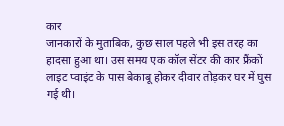कार
जानकारों के मुताबिक, कुछ साल पहले भी इस तरह का हादसा हुआ था। उस समय एक कॉल सेंटर की कार फ्रैंकों लाइट प्वाइंट के पास बेकाबू होकर दीवार तोड़कर घर में घुस गई थी।